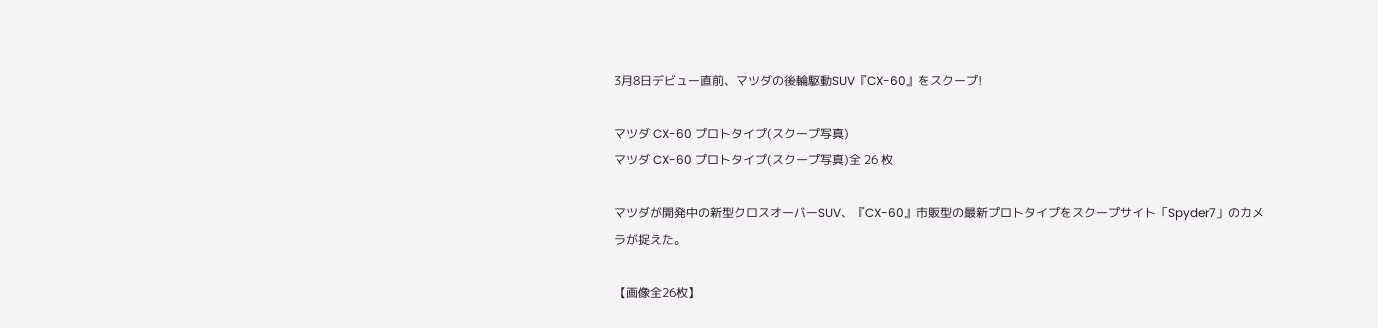3月8日デビュー直前、マツダの後輪駆動SUV『CX-60』をスクープ!

マツダ CX-60 プロトタイプ(スクープ写真)
マツダ CX-60 プロトタイプ(スクープ写真)全 26 枚

マツダが開発中の新型クロスオーバーSUV、『CX-60』市販型の最新プロトタイプをスクープサイト「Spyder7」のカメラが捉えた。

【画像全26枚】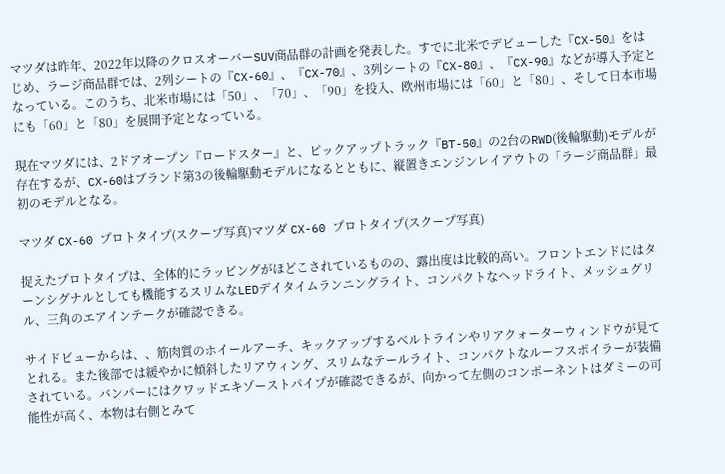マツダは昨年、2022年以降のクロスオーバーSUV商品群の計画を発表した。すでに北米でデビューした『CX-50』をはじめ、ラージ商品群では、2列シートの『CX-60』、『CX-70』、3列シートの『CX-80』、『CX-90』などが導入予定となっている。このうち、北米市場には「50」、「70」、「90」を投入、欧州市場には「60」と「80」、そして日本市場にも「60」と「80」を展開予定となっている。

現在マツダには、2ドアオープン『ロードスター』と、ピックアップトラック『BT-50』の2台のRWD(後輪駆動)モデルが存在するが、CX-60はブランド第3の後輪駆動モデルになるとともに、縦置きエンジンレイアウトの「ラージ商品群」最初のモデルとなる。

マツダ CX-60 プロトタイプ(スクープ写真)マツダ CX-60 プロトタイプ(スクープ写真)

捉えたプロトタイプは、全体的にラッピングがほどこされているものの、露出度は比較的高い。フロントエンドにはターンシグナルとしても機能するスリムなLEDデイタイムランニングライト、コンパクトなヘッドライト、メッシュグリル、三角のエアインテークが確認できる。

サイドビューからは、、筋肉質のホイールアーチ、キックアップするベルトラインやリアクォーターウィンドウが見てとれる。また後部では緩やかに傾斜したリアウィング、スリムなテールライト、コンパクトなルーフスポイラーが装備されている。バンパーにはクワッドエキゾーストパイプが確認できるが、向かって左側のコンポーネントはダミーの可能性が高く、本物は右側とみて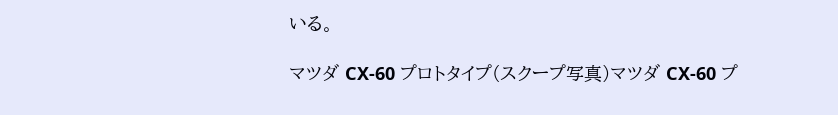いる。

マツダ CX-60 プロトタイプ(スクープ写真)マツダ CX-60 プ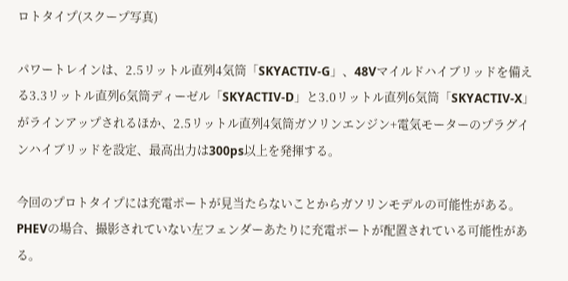ロトタイプ(スクープ写真)

パワートレインは、2.5リットル直列4気筒「SKYACTIV-G」、48Vマイルドハイブリッドを備える3.3リットル直列6気筒ディーゼル「SKYACTIV-D」と3.0リットル直列6気筒「SKYACTIV-X」がラインアップされるほか、2.5リットル直列4気筒ガソリンエンジン+電気モーターのプラグインハイブリッドを設定、最高出力は300ps以上を発揮する。

今回のプロトタイプには充電ポートが見当たらないことからガソリンモデルの可能性がある。PHEVの場合、撮影されていない左フェンダーあたりに充電ポートが配置されている可能性がある。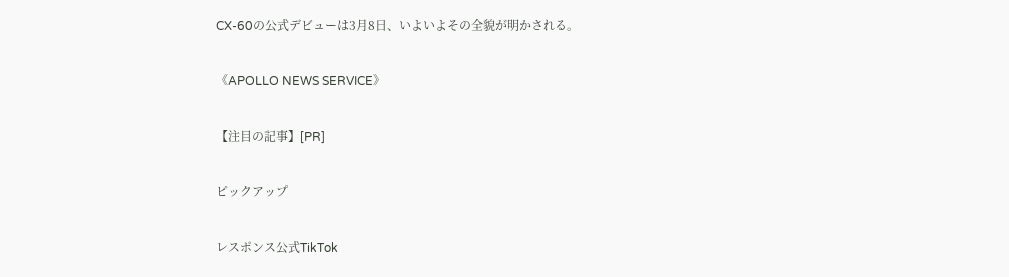CX-60の公式デビューは3月8日、いよいよその全貌が明かされる。

《APOLLO NEWS SERVICE》

【注目の記事】[PR]

ピックアップ

レスポンス公式TikTok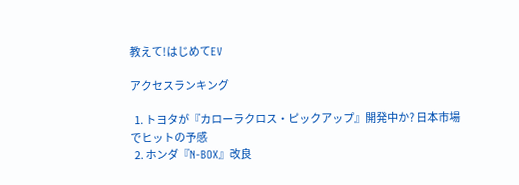教えて!はじめてEV

アクセスランキング

  1. トヨタが『カローラクロス・ピックアップ』開発中か? 日本市場でヒットの予感
  2. ホンダ『N-BOX』改良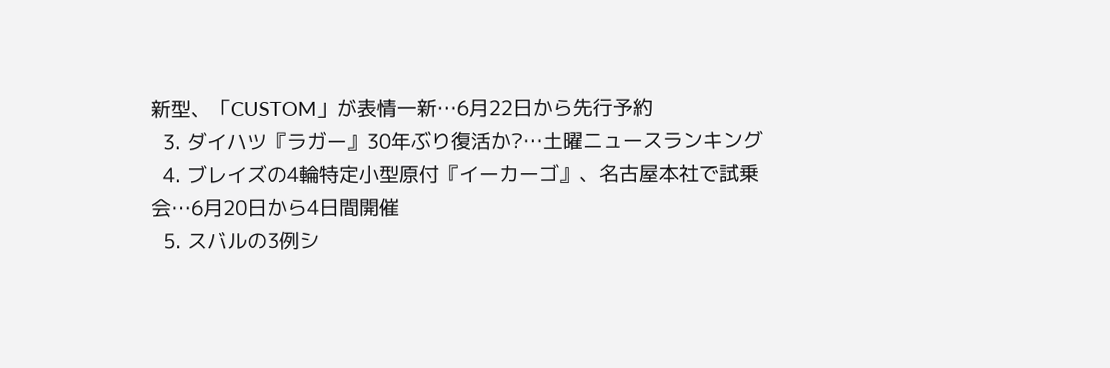新型、「CUSTOM」が表情一新…6月22日から先行予約
  3. ダイハツ『ラガー』30年ぶり復活か?…土曜ニュースランキング
  4. ブレイズの4輪特定小型原付『イーカーゴ』、名古屋本社で試乗会…6月20日から4日間開催
  5. スバルの3例シ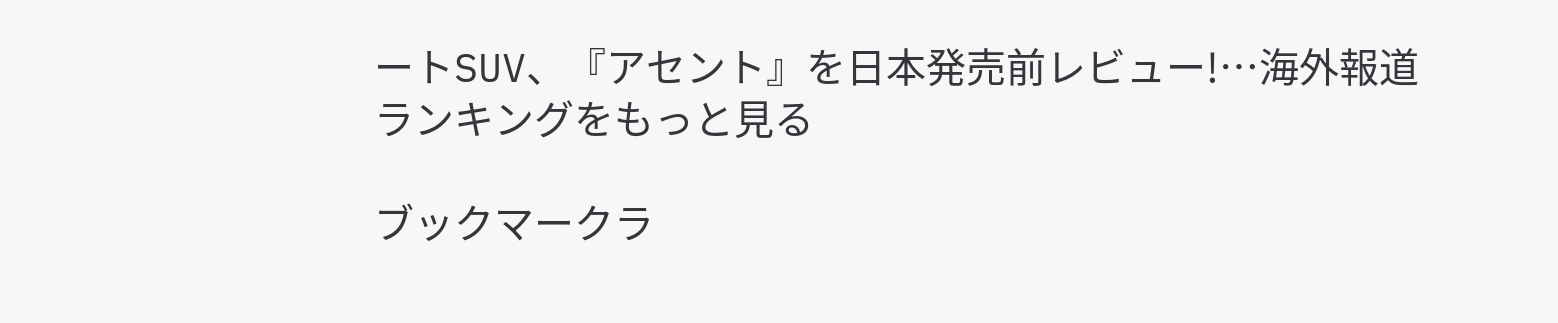ートSUV、『アセント』を日本発売前レビュー!…海外報道
ランキングをもっと見る

ブックマークラ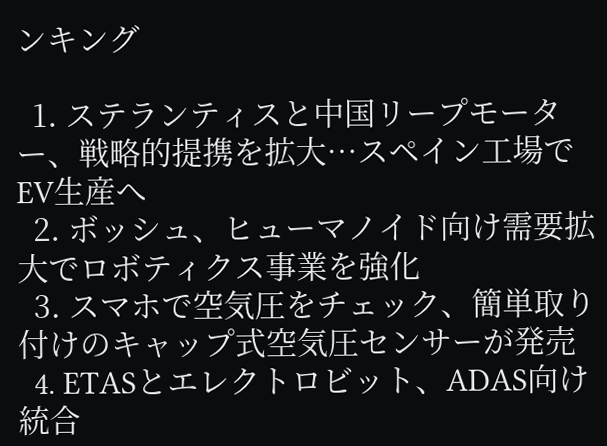ンキング

  1. ステランティスと中国リープモーター、戦略的提携を拡大…スペイン工場でEV生産へ
  2. ボッシュ、ヒューマノイド向け需要拡大でロボティクス事業を強化
  3. スマホで空気圧をチェック、簡単取り付けのキャップ式空気圧センサーが発売
  4. ETASとエレクトロビット、ADAS向け統合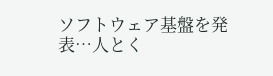ソフトウェア基盤を発表…人とく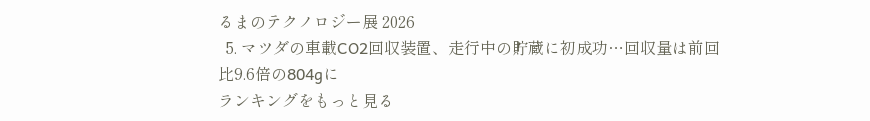るまのテクノロジー展 2026
  5. マツダの車載CO2回収装置、走行中の貯蔵に初成功…回収量は前回比9.6倍の804gに
ランキングをもっと見る